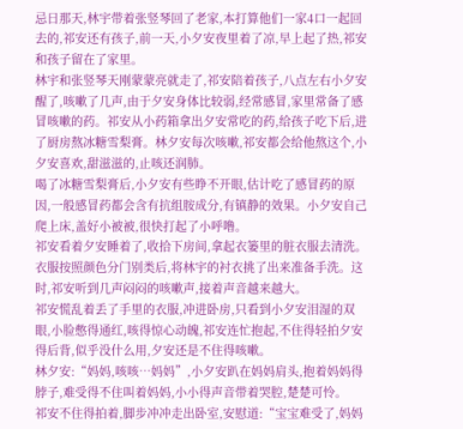忌日那天,林宇带着张竖琴回了老家,本打算他们一家4口一起回去的,祁安还有孩子,前一天,小夕安夜里着了凉,早上起了热,祁安和孩子留在了家里。
林宇和张竖琴天刚蒙蒙亮就走了,祁安陪着孩子,八点左右小夕安醒了,咳嗽了几声,由于夕安身体比较弱,经常感冒,家里常备了感冒咳嗽的药。祁安从小药箱拿出夕安常吃的药,给孩子吃下后,进了厨房熬冰糖雪梨膏。林夕安每次咳嗽,祁安都会给他熬这个,小夕安喜欢,甜滋滋的,止咳还润肺。
喝了冰糖雪梨膏后,小夕安有些睁不开眼,估计吃了感冒药的原因,一般感冒药都会含有抗组胺成分,有镇静的效果。小夕安自己爬上床,盖好小被被,很快打起了小呼噜。
祁安看着夕安睡着了,收拾下房间,拿起衣篓里的脏衣服去清洗。衣服按照颜色分门别类后,将林宇的衬衣挑了出来准备手洗。这时,祁安听到几声闷闷的咳嗽声,接着声音越来越大。
祁安慌乱着丢了手里的衣服,冲进卧房,只看到小夕安泪湿的双眼,小脸憋得通红,咳得惊心动魄,祁安连忙抱起,不住得轻拍夕安得后背,似乎没什么用,夕安还是不住得咳嗽。
林夕安:“妈妈,咳咳…妈妈”,小夕安趴在妈妈肩头,抱着妈妈得脖子,难受得不住叫着妈妈,小小得声音带着哭腔,楚楚可怜。
祁安不住得拍着,脚步冲冲走出卧室,安慰道:“宝宝难受了,妈妈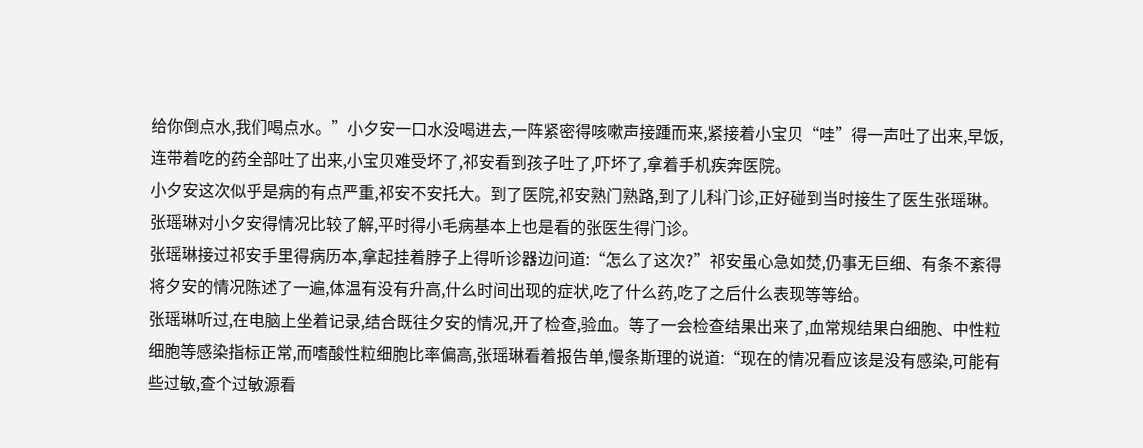给你倒点水,我们喝点水。”小夕安一口水没喝进去,一阵紧密得咳嗽声接踵而来,紧接着小宝贝“哇”得一声吐了出来,早饭,连带着吃的药全部吐了出来,小宝贝难受坏了,祁安看到孩子吐了,吓坏了,拿着手机疾奔医院。
小夕安这次似乎是病的有点严重,祁安不安托大。到了医院,祁安熟门熟路,到了儿科门诊,正好碰到当时接生了医生张瑶琳。张瑶琳对小夕安得情况比较了解,平时得小毛病基本上也是看的张医生得门诊。
张瑶琳接过祁安手里得病历本,拿起挂着脖子上得听诊器边问道:“怎么了这次?”祁安虽心急如焚,仍事无巨细、有条不紊得将夕安的情况陈述了一遍,体温有没有升高,什么时间出现的症状,吃了什么药,吃了之后什么表现等等给。
张瑶琳听过,在电脑上坐着记录,结合既往夕安的情况,开了检查,验血。等了一会检查结果出来了,血常规结果白细胞、中性粒细胞等感染指标正常,而嗜酸性粒细胞比率偏高,张瑶琳看着报告单,慢条斯理的说道:“现在的情况看应该是没有感染,可能有些过敏,查个过敏源看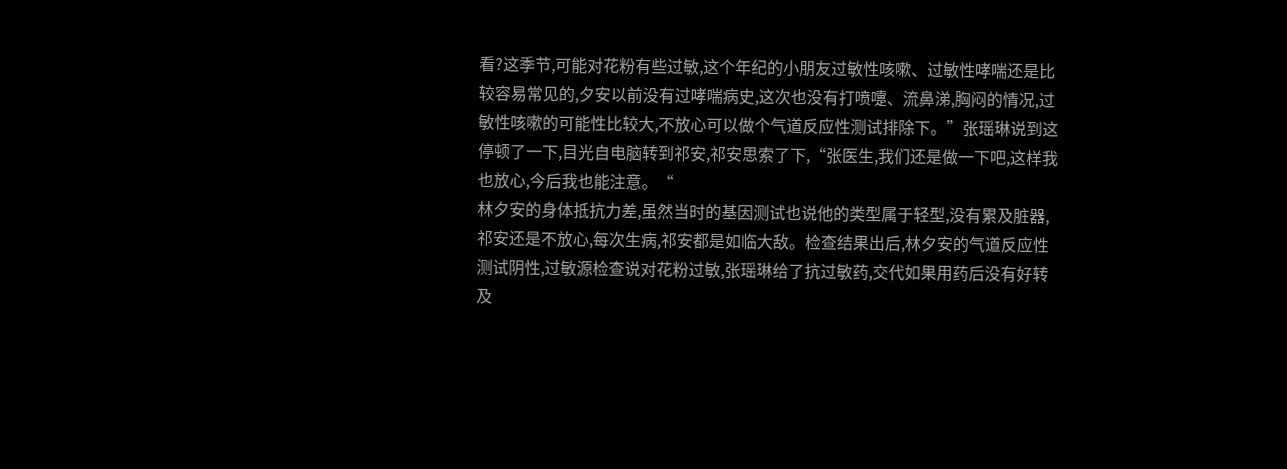看?这季节,可能对花粉有些过敏,这个年纪的小朋友过敏性咳嗽、过敏性哮喘还是比较容易常见的,夕安以前没有过哮喘病史,这次也没有打喷嚏、流鼻涕,胸闷的情况,过敏性咳嗽的可能性比较大,不放心可以做个气道反应性测试排除下。”张瑶琳说到这停顿了一下,目光自电脑转到祁安,祁安思索了下,“张医生,我们还是做一下吧,这样我也放心,今后我也能注意。“
林夕安的身体抵抗力差,虽然当时的基因测试也说他的类型属于轻型,没有累及脏器,祁安还是不放心,每次生病,祁安都是如临大敌。检查结果出后,林夕安的气道反应性测试阴性,过敏源检查说对花粉过敏,张瑶琳给了抗过敏药,交代如果用药后没有好转及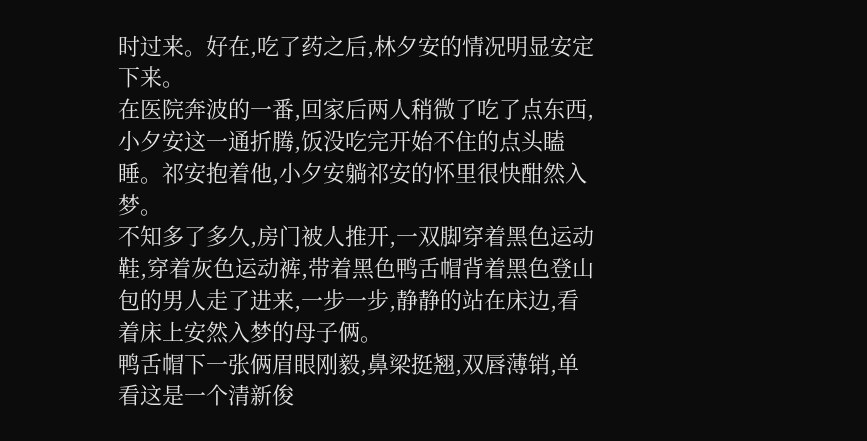时过来。好在,吃了药之后,林夕安的情况明显安定下来。
在医院奔波的一番,回家后两人稍微了吃了点东西,小夕安这一通折腾,饭没吃完开始不住的点头瞌睡。祁安抱着他,小夕安躺祁安的怀里很快酣然入梦。
不知多了多久,房门被人推开,一双脚穿着黑色运动鞋,穿着灰色运动裤,带着黑色鸭舌帽背着黑色登山包的男人走了进来,一步一步,静静的站在床边,看着床上安然入梦的母子俩。
鸭舌帽下一张俩眉眼刚毅,鼻梁挺翘,双唇薄销,单看这是一个清新俊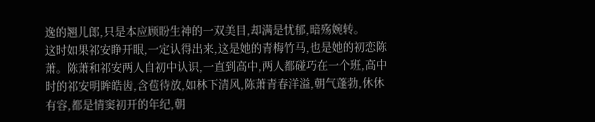逸的翘儿郎,只是本应顾盼生神的一双美目,却满是忧郁,暗殇婉转。
这时如果祁安睁开眼,一定认得出来,这是她的青梅竹马,也是她的初恋陈萧。陈萧和祁安两人自初中认识,一直到高中,两人都碰巧在一个班,高中时的祁安明眸皓齿,含苞待放,如林下清风,陈萧青春洋溢,朝气蓬勃,休休有容,都是情窦初开的年纪,朝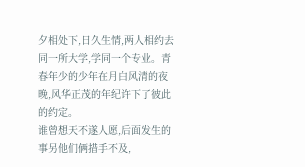夕相处下,日久生情,两人相约去同一所大学,学同一个专业。青春年少的少年在月白风清的夜晚,风华正茂的年纪许下了彼此的约定。
谁曾想天不遂人愿,后面发生的事另他们俩措手不及,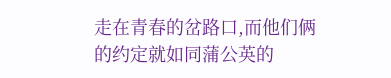走在青春的岔路口,而他们俩的约定就如同蒲公英的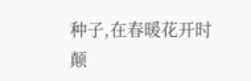种子,在春暖花开时颠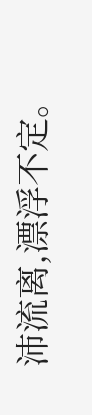沛流离,漂浮不定。